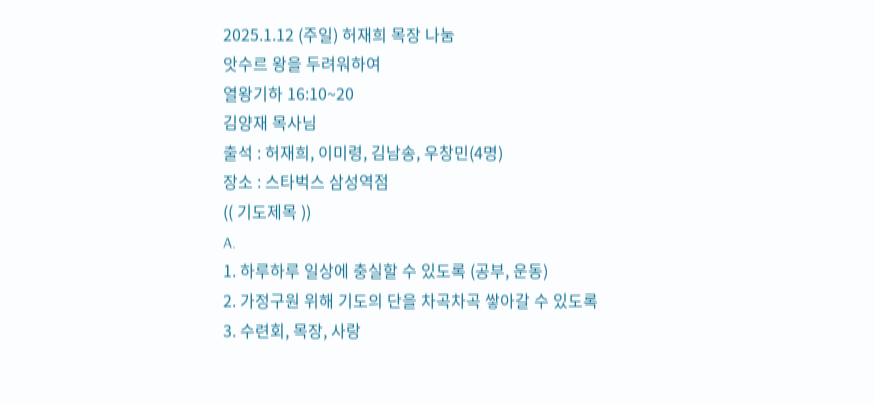2025.1.12 (주일) 허재희 목장 나눔
앗수르 왕을 두려워하여
열왕기하 16:10~20
김양재 목사님
출석 : 허재희, 이미령, 김남송, 우창민(4명)
장소 : 스타벅스 삼성역점
(( 기도제목 ))
A.
1. 하루하루 일상에 충실할 수 있도록 (공부, 운동)
2. 가정구원 위해 기도의 단을 차곡차곡 쌓아갈 수 있도록
3. 수련회, 목장, 사랑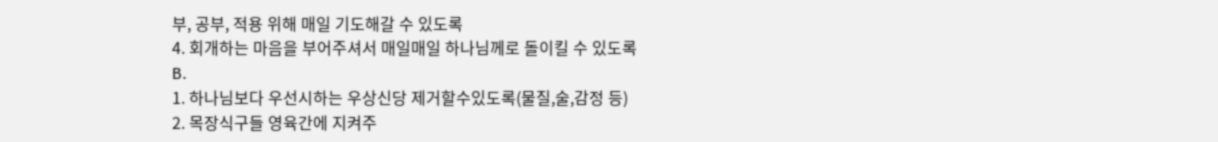부, 공부, 적용 위해 매일 기도해갈 수 있도록
4. 회개하는 마음을 부어주셔서 매일매일 하나님께로 돌이킬 수 있도록
B.
1. 하나님보다 우선시하는 우상신당 제거할수있도록(물질,술,감정 등)
2. 목장식구들 영육간에 지켜주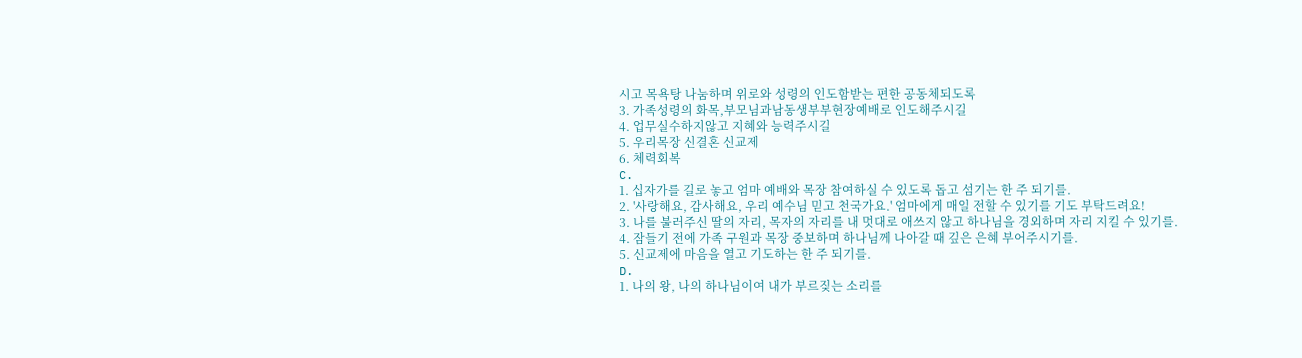시고 목욕탕 나눔하며 위로와 성령의 인도함받는 편한 공동체되도록
3. 가족성령의 화목,부모님과남동생부부현장예배로 인도해주시길
4. 업무실수하지않고 지혜와 능력주시길
5. 우리목장 신결혼 신교제
6. 체력회복
C.
1. 십자가를 길로 놓고 엄마 예배와 목장 참여하실 수 있도록 돕고 섬기는 한 주 되기를.
2. '사랑해요, 감사해요, 우리 예수님 믿고 천국가요.' 엄마에게 매일 전할 수 있기를 기도 부탁드려요!
3. 나를 불러주신 딸의 자리, 목자의 자리를 내 멋대로 애쓰지 않고 하나님을 경외하며 자리 지킬 수 있기를.
4. 잠들기 전에 가족 구원과 목장 중보하며 하나님께 나아갈 때 깊은 은혜 부어주시기를.
5. 신교제에 마음을 열고 기도하는 한 주 되기를.
D.
1. 나의 왕, 나의 하나님이여 내가 부르짖는 소리를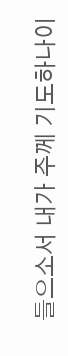들으소서 내가 주께 기도하나이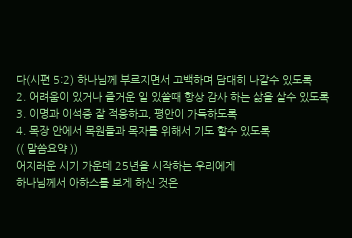다(시편 5:2) 하나님께 부르지면서 고백하며 담대히 나갈수 있도록
2. 어려움이 있거나 즐거운 일 있쓸때 항상 감사 하는 삶을 살수 있도록
3. 이명과 이석증 잘 적응하고, 평안이 가득하도록
4. 목장 안에서 목원들과 목자를 위해서 기도 할수 있도록
(( 말씀요약 ))
어지러운 시기 가운데 25년을 시작하는 우리에게
하나님께서 아하스를 보게 하신 것은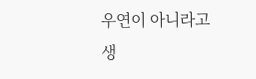우연이 아니라고 생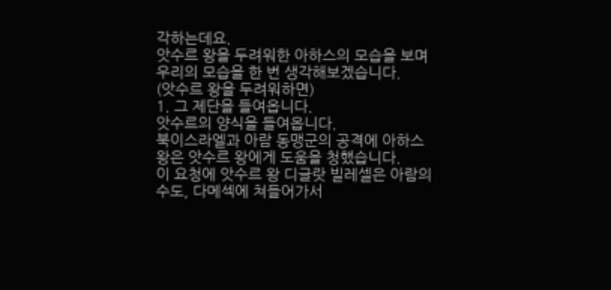각하는데요.
앗수르 왕을 두려워한 아하스의 모습을 보며 우리의 모습을 한 번 생각해보겠습니다.
(앗수르 왕을 두려워하면)
1. 그 제단을 들여옵니다.
앗수르의 양식을 들여옵니다.
북이스라엘과 아람 동맹군의 공격에 아하스 왕은 앗수르 왕에게 도움을 청했습니다.
이 요청에 앗수르 왕 디글랏 빌레셀은 아람의 수도, 다메섹에 쳐들어가서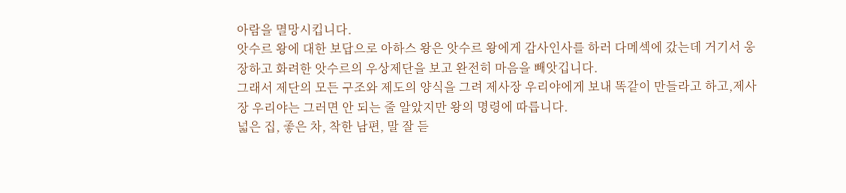아람을 멸망시킵니다.
앗수르 왕에 대한 보답으로 아하스 왕은 앗수르 왕에게 감사인사를 하러 다메섹에 갔는데 거기서 웅장하고 화려한 앗수르의 우상제단을 보고 완전히 마음을 빼앗깁니다.
그래서 제단의 모든 구조와 제도의 양식을 그려 제사장 우리야에게 보내 똑같이 만들라고 하고,제사장 우리야는 그러면 안 되는 줄 알았지만 왕의 명령에 따릅니다.
넓은 집, 좋은 차, 착한 남편, 말 잘 듣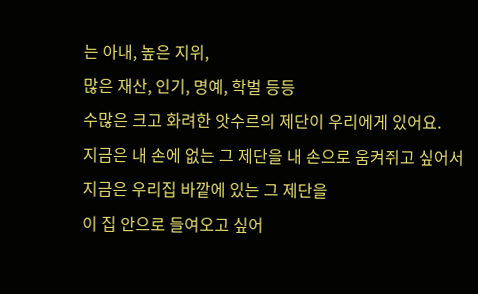는 아내, 높은 지위,
많은 재산, 인기, 명예, 학벌 등등
수많은 크고 화려한 앗수르의 제단이 우리에게 있어요.
지금은 내 손에 없는 그 제단을 내 손으로 움켜쥐고 싶어서
지금은 우리집 바깥에 있는 그 제단을
이 집 안으로 들여오고 싶어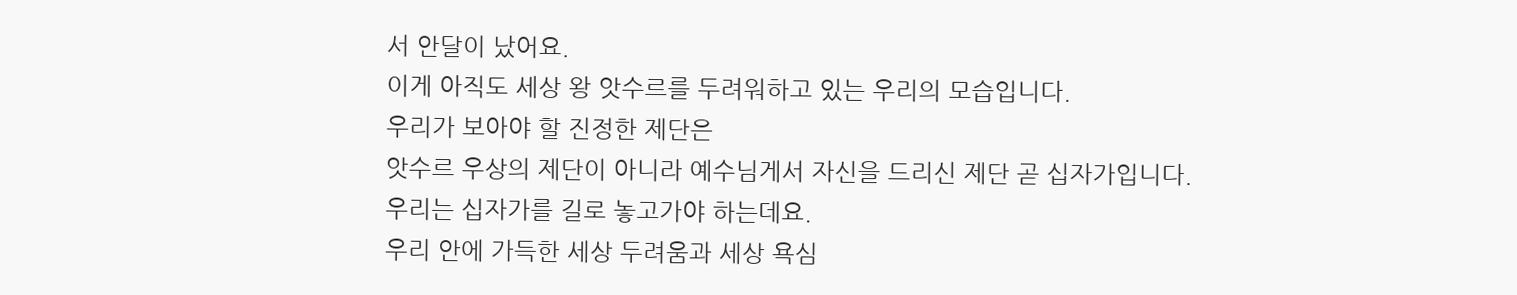서 안달이 났어요.
이게 아직도 세상 왕 앗수르를 두려워하고 있는 우리의 모습입니다.
우리가 보아야 할 진정한 제단은
앗수르 우상의 제단이 아니라 예수님게서 자신을 드리신 제단 곧 십자가입니다.
우리는 십자가를 길로 놓고가야 하는데요.
우리 안에 가득한 세상 두려움과 세상 욕심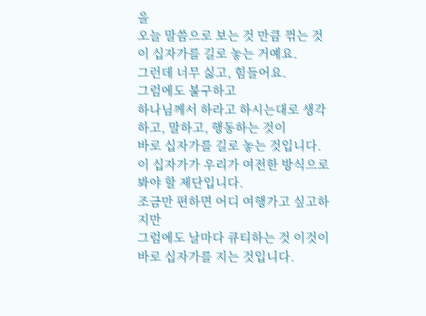을
오늘 말씀으로 보는 것 만큼 꺾는 것이 십자가를 길로 놓는 거예요.
그런데 너무 싫고, 힘들어요.
그럼에도 불구하고
하나님께서 하라고 하시는대로 생각하고, 말하고, 행동하는 것이
바로 십자가를 길로 놓는 것입니다.
이 십자가가 우리가 여전한 방식으로 봐야 할 제단입니다.
조금만 편하면 어디 여행가고 싶고하지만
그럼에도 날마다 큐티하는 것 이것이 바로 십자가를 지는 것입니다.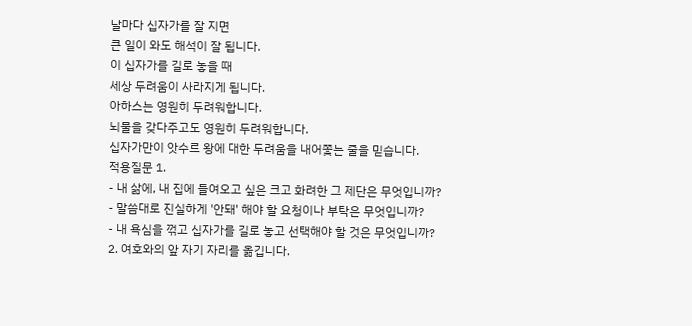날마다 십자가를 잘 지면
큰 일이 와도 해석이 잘 됩니다.
이 십자가를 길로 놓을 때
세상 두려움이 사라지게 됩니다.
아하스는 영원히 두려워합니다.
뇌물을 갖다주고도 영원히 두려워합니다.
십자가만이 앗수르 왕에 대한 두려움을 내어쫓는 줄을 믿습니다.
적용질문 1.
- 내 삶에, 내 집에 들여오고 싶은 크고 화려한 그 제단은 무엇입니까?
- 말씀대로 진실하게 '안돼' 해야 할 요청이나 부탁은 무엇입니까?
- 내 욕심을 꺾고 십자가를 길로 놓고 선택해야 할 것은 무엇입니까?
2. 여호와의 앞 자기 자리를 옮깁니다.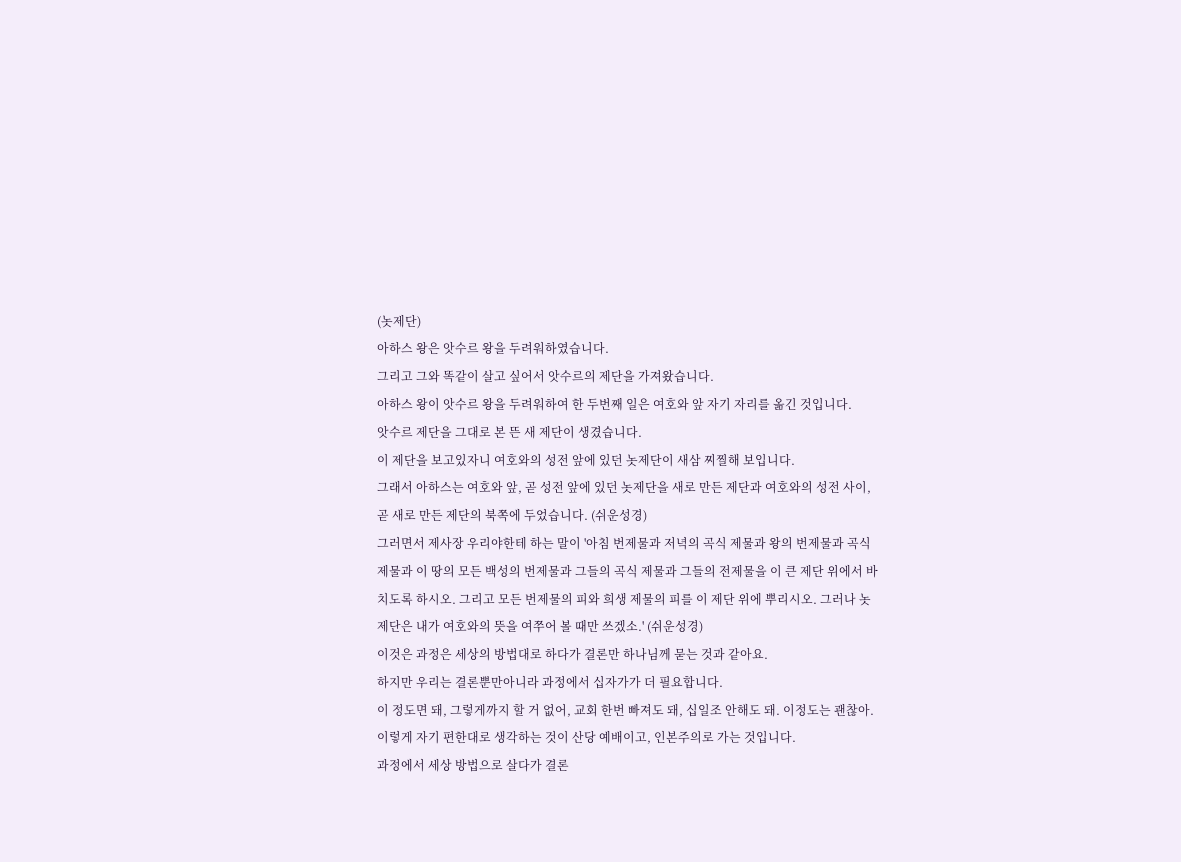(놋제단)
아하스 왕은 앗수르 왕을 두려워하였습니다.
그리고 그와 똑같이 살고 싶어서 앗수르의 제단을 가져왔습니다.
아하스 왕이 앗수르 왕을 두려워하여 한 두번째 일은 여호와 앞 자기 자리를 옮긴 것입니다.
앗수르 제단을 그대로 본 뜬 새 제단이 생겼습니다.
이 제단을 보고있자니 여호와의 성전 앞에 있던 놋제단이 새삼 찌찔해 보입니다.
그래서 아하스는 여호와 앞, 곧 성전 앞에 있던 놋제단을 새로 만든 제단과 여호와의 성전 사이, 곧 새로 만든 제단의 북쪽에 두었습니다. (쉬운성경)
그러면서 제사장 우리야한테 하는 말이 '아침 번제물과 저녁의 곡식 제물과 왕의 번제물과 곡식 제물과 이 땅의 모든 백성의 번제물과 그들의 곡식 제물과 그들의 전제물을 이 큰 제단 위에서 바치도록 하시오. 그리고 모든 번제물의 피와 희생 제물의 피를 이 제단 위에 뿌리시오. 그러나 놋제단은 내가 여호와의 뜻을 여쭈어 볼 때만 쓰겠소.' (쉬운성경)
이것은 과정은 세상의 방법대로 하다가 결론만 하나님께 묻는 것과 같아요.
하지만 우리는 결론뿐만아니라 과정에서 십자가가 더 필요합니다.
이 정도면 돼, 그렇게까지 할 거 없어, 교회 한번 빠져도 돼, 십일조 안해도 돼. 이정도는 괜찮아.
이렇게 자기 편한대로 생각하는 것이 산당 예배이고, 인본주의로 가는 것입니다.
과정에서 세상 방법으로 살다가 결론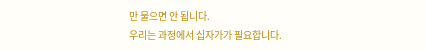만 물으면 안 됩니다.
우리는 과정에서 십자가가 필요합니다.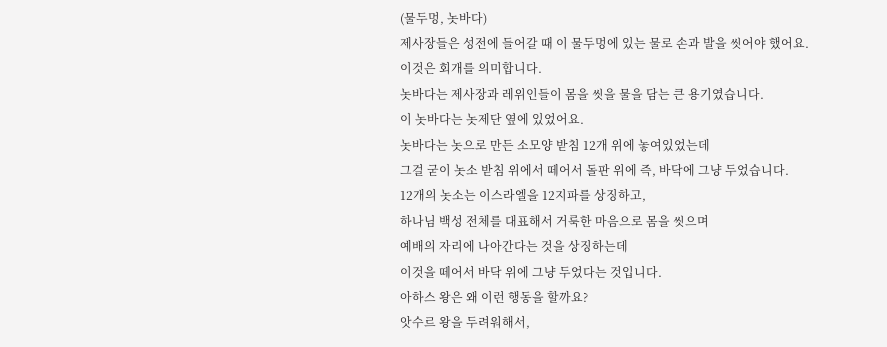(물두멍, 놋바다)
제사장들은 성전에 들어갈 때 이 물두멍에 있는 물로 손과 발을 씻어야 했어요.
이것은 회개를 의미합니다.
놋바다는 제사장과 레위인들이 몸을 씻을 물을 담는 큰 용기였습니다.
이 놋바다는 놋제단 옆에 있었어요.
놋바다는 놋으로 만든 소모양 받침 12개 위에 놓여있었는데
그걸 굳이 놋소 받침 위에서 떼어서 돌판 위에 즉, 바닥에 그냥 두었습니다.
12개의 놋소는 이스라엘을 12지파를 상징하고,
하나님 백성 전체를 대표해서 거룩한 마음으로 몸을 씻으며
예배의 자리에 나아간다는 것을 상징하는데
이것을 떼어서 바닥 위에 그냥 두었다는 것입니다.
아하스 왕은 왜 이런 행동을 할까요?
앗수르 왕을 두려워해서,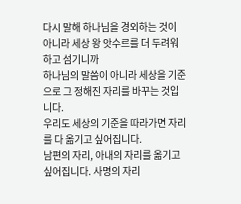다시 말해 하나님을 경외하는 것이 아니라 세상 왕 앗수르를 더 두려워하고 섬기니까
하나님의 말씀이 아니라 세상을 기준으로 그 정해진 자리를 바꾸는 것입니다.
우리도 세상의 기준을 따라가면 자리를 다 옮기고 싶어집니다.
남편의 자리, 아내의 자리를 옮기고 싶어집니다. 사명의 자리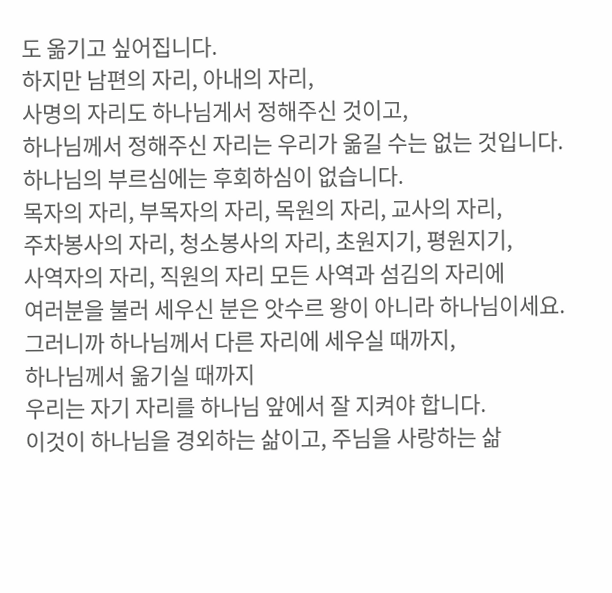도 옮기고 싶어집니다.
하지만 남편의 자리, 아내의 자리,
사명의 자리도 하나님게서 정해주신 것이고,
하나님께서 정해주신 자리는 우리가 옮길 수는 없는 것입니다.
하나님의 부르심에는 후회하심이 없습니다.
목자의 자리, 부목자의 자리, 목원의 자리, 교사의 자리,
주차봉사의 자리, 청소봉사의 자리, 초원지기, 평원지기,
사역자의 자리, 직원의 자리 모든 사역과 섬김의 자리에
여러분을 불러 세우신 분은 앗수르 왕이 아니라 하나님이세요.
그러니까 하나님께서 다른 자리에 세우실 때까지,
하나님께서 옮기실 때까지
우리는 자기 자리를 하나님 앞에서 잘 지켜야 합니다.
이것이 하나님을 경외하는 삶이고, 주님을 사랑하는 삶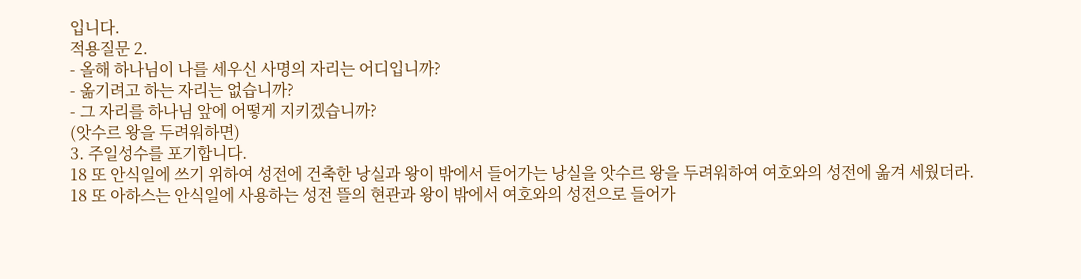입니다.
적용질문 2.
- 올해 하나님이 나를 세우신 사명의 자리는 어디입니까?
- 옮기려고 하는 자리는 없습니까?
- 그 자리를 하나님 앞에 어떻게 지키겠습니까?
(앗수르 왕을 두려워하면)
3. 주일성수를 포기합니다.
18 또 안식일에 쓰기 위하여 성전에 건축한 낭실과 왕이 밖에서 들어가는 낭실을 앗수르 왕을 두려워하여 여호와의 성전에 옮겨 세웠더라.
18 또 아하스는 안식일에 사용하는 성전 뜰의 현관과 왕이 밖에서 여호와의 성전으로 들어가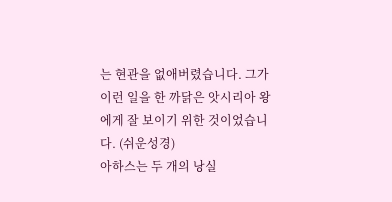는 현관을 없애버렸습니다. 그가 이런 일을 한 까닭은 앗시리아 왕에게 잘 보이기 위한 것이었습니다. (쉬운성경)
아하스는 두 개의 낭실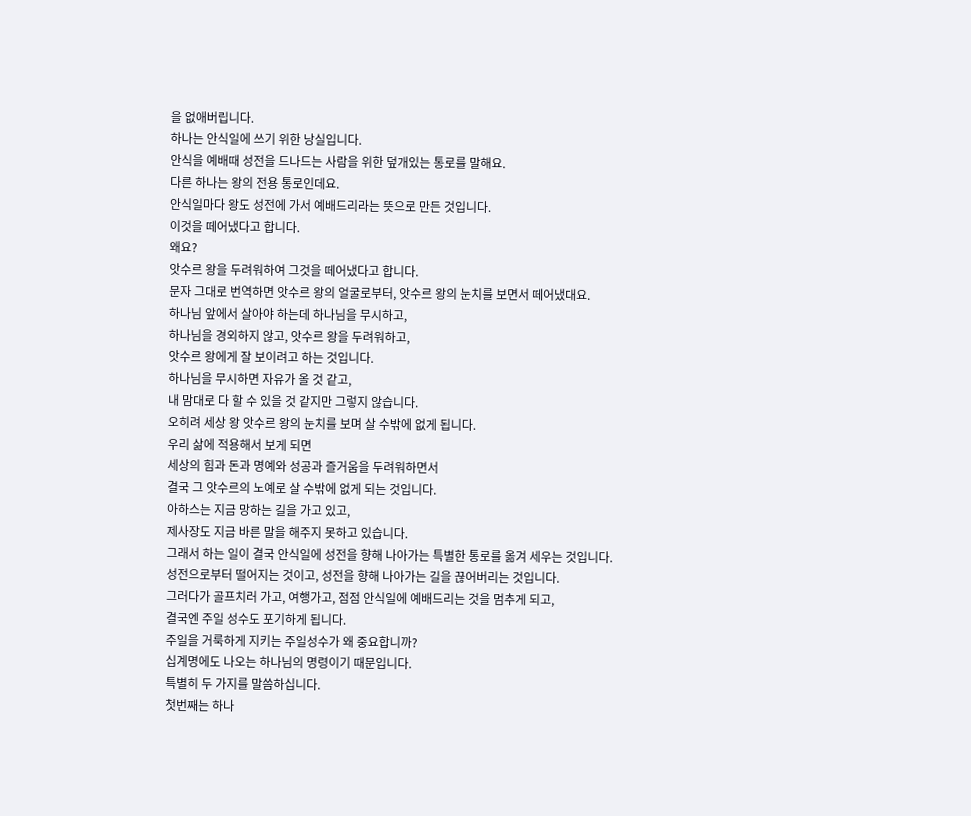을 없애버립니다.
하나는 안식일에 쓰기 위한 낭실입니다.
안식을 예배때 성전을 드나드는 사람을 위한 덮개있는 통로를 말해요.
다른 하나는 왕의 전용 통로인데요.
안식일마다 왕도 성전에 가서 예배드리라는 뜻으로 만든 것입니다.
이것을 떼어냈다고 합니다.
왜요?
앗수르 왕을 두려워하여 그것을 떼어냈다고 합니다.
문자 그대로 번역하면 앗수르 왕의 얼굴로부터, 앗수르 왕의 눈치를 보면서 떼어냈대요.
하나님 앞에서 살아야 하는데 하나님을 무시하고,
하나님을 경외하지 않고, 앗수르 왕을 두려워하고,
앗수르 왕에게 잘 보이려고 하는 것입니다.
하나님을 무시하면 자유가 올 것 같고,
내 맘대로 다 할 수 있을 것 같지만 그렇지 않습니다.
오히려 세상 왕 앗수르 왕의 눈치를 보며 살 수밖에 없게 됩니다.
우리 삶에 적용해서 보게 되면
세상의 힘과 돈과 명예와 성공과 즐거움을 두려워하면서
결국 그 앗수르의 노예로 살 수밖에 없게 되는 것입니다.
아하스는 지금 망하는 길을 가고 있고,
제사장도 지금 바른 말을 해주지 못하고 있습니다.
그래서 하는 일이 결국 안식일에 성전을 향해 나아가는 특별한 통로를 옮겨 세우는 것입니다.
성전으로부터 떨어지는 것이고, 성전을 향해 나아가는 길을 끊어버리는 것입니다.
그러다가 골프치러 가고, 여행가고, 점점 안식일에 예배드리는 것을 멈추게 되고,
결국엔 주일 성수도 포기하게 됩니다.
주일을 거룩하게 지키는 주일성수가 왜 중요합니까?
십계명에도 나오는 하나님의 명령이기 때문입니다.
특별히 두 가지를 말씀하십니다.
첫번째는 하나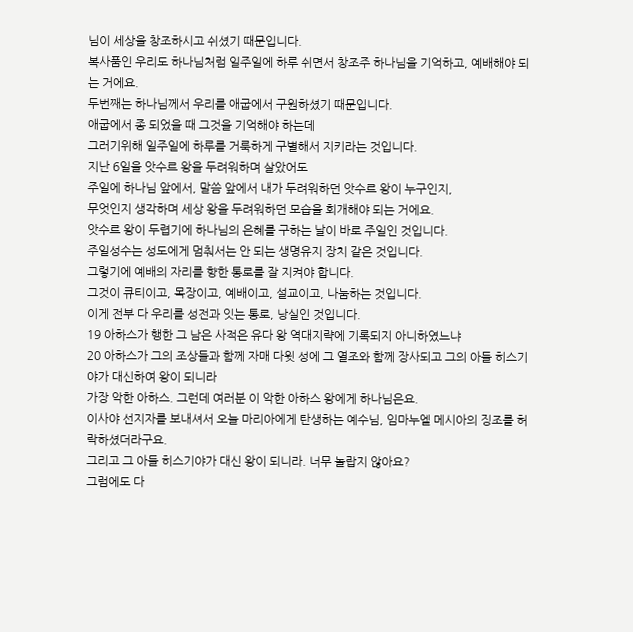님이 세상을 창조하시고 쉬셨기 때문입니다.
복사품인 우리도 하나님처럼 일주일에 하루 쉬면서 창조주 하나님을 기억하고, 예배해야 되는 거에요.
두번째는 하나님께서 우리를 애굽에서 구원하셨기 때문입니다.
애굽에서 종 되었을 때 그것을 기억해야 하는데
그러기위해 일주일에 하루를 거룩하게 구별해서 지키라는 것입니다.
지난 6일을 앗수르 왕을 두려워하며 살았어도
주일에 하나님 앞에서, 말씀 앞에서 내가 두려워하던 앗수르 왕이 누구인지,
무엇인지 생각하며 세상 왕을 두려워하던 모습을 회개해야 되는 거에요.
앗수르 왕이 두렵기에 하나님의 은혜를 구하는 날이 바로 주일인 것입니다.
주일성수는 성도에게 멈춰서는 안 되는 생명유지 장치 같은 것입니다.
그렇기에 예배의 자리를 향한 통로를 잘 지켜야 합니다.
그것이 큐티이고, 목장이고, 예배이고, 설교이고, 나눔하는 것입니다.
이게 전부 다 우리를 성전과 잇는 통로, 낭실인 것입니다.
19 아하스가 행한 그 남은 사적은 유다 왕 역대지략에 기록되지 아니하였느냐
20 아하스가 그의 조상들과 함께 자매 다윗 성에 그 열조와 함께 장사되고 그의 아들 히스기야가 대신하여 왕이 되니라
가장 악한 아하스. 그런데 여러분 이 악한 아하스 왕에게 하나님은요.
이사야 선지자를 보내셔서 오늘 마리아에게 탄생하는 예수님, 임마누엘 메시아의 징조를 허락하셨더라구요.
그리고 그 아들 히스기야가 대신 왕이 되니라. 너무 놀랍지 않아요?
그럼에도 다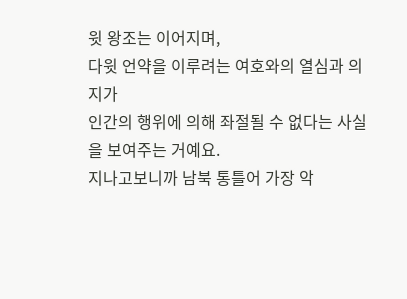윗 왕조는 이어지며,
다윗 언약을 이루려는 여호와의 열심과 의지가
인간의 행위에 의해 좌절될 수 없다는 사실을 보여주는 거예요.
지나고보니까 남북 통틀어 가장 악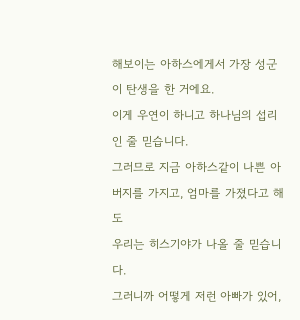해보이는 아하스에게서 가장 성군이 탄생을 한 거에요.
이게 우연이 하니고 하나님의 섭리인 줄 믿습니다.
그러므로 지금 아하스같이 나쁜 아버지를 가지고, 엄마를 가졌다고 해도
우리는 히스기야가 나올 줄 믿습니다.
그러니까 어떻게 저런 아빠가 있어,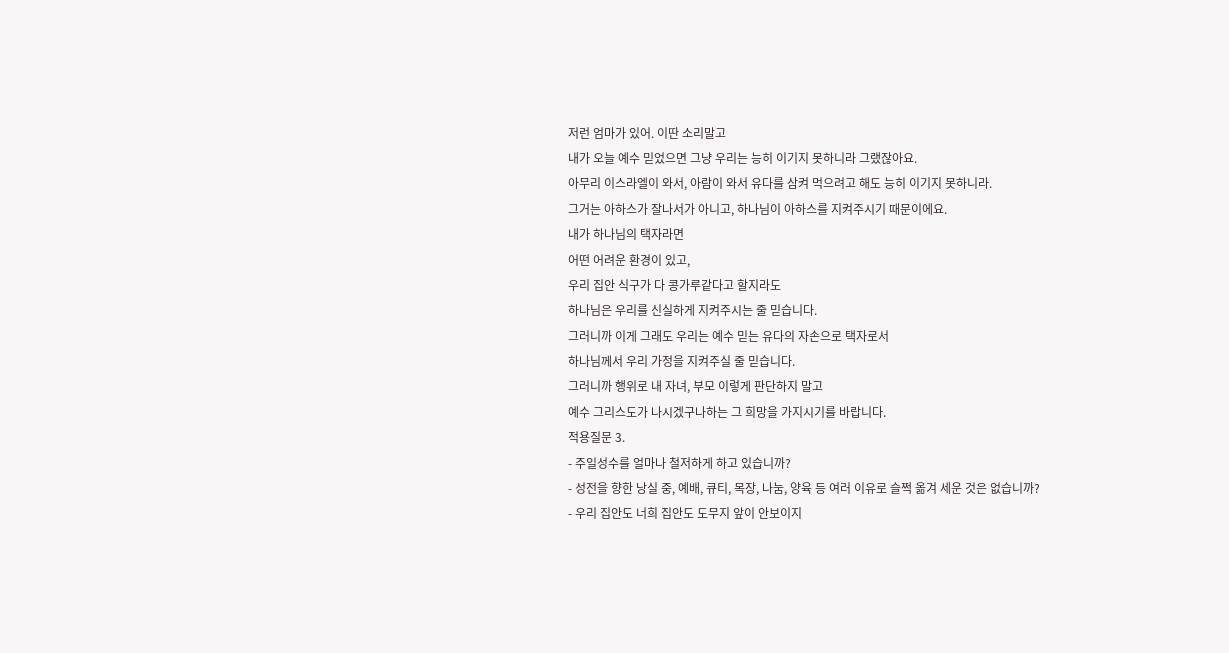저런 엄마가 있어. 이딴 소리말고
내가 오늘 예수 믿었으면 그냥 우리는 능히 이기지 못하니라 그랬잖아요.
아무리 이스라엘이 와서, 아람이 와서 유다를 삼켜 먹으려고 해도 능히 이기지 못하니라.
그거는 아하스가 잘나서가 아니고, 하나님이 아하스를 지켜주시기 때문이에요.
내가 하나님의 택자라면
어떤 어려운 환경이 있고,
우리 집안 식구가 다 콩가루같다고 할지라도
하나님은 우리를 신실하게 지켜주시는 줄 믿습니다.
그러니까 이게 그래도 우리는 예수 믿는 유다의 자손으로 택자로서
하나님께서 우리 가정을 지켜주실 줄 믿습니다.
그러니까 행위로 내 자녀, 부모 이렇게 판단하지 말고
예수 그리스도가 나시겠구나하는 그 희망을 가지시기를 바랍니다.
적용질문 3.
- 주일성수를 얼마나 철저하게 하고 있습니까?
- 성전을 향한 낭실 중, 예배, 큐티, 목장, 나눔, 양육 등 여러 이유로 슬쩍 옮겨 세운 것은 없습니까?
- 우리 집안도 너희 집안도 도무지 앞이 안보이지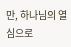만, 하나님의 열심으로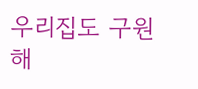우리집도 구원해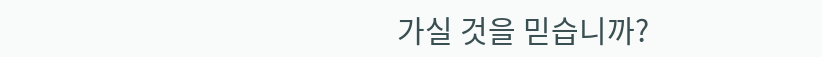가실 것을 믿습니까?